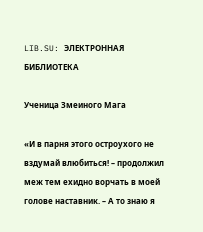LIB.SU: ЭЛЕКТРОННАЯ БИБЛИОТЕКА

Ученица Змеиного Мага

«И в парня этого остроухого не вздумай влюбиться! – продолжил меж тем ехидно ворчать в моей голове наставник. – А то знаю я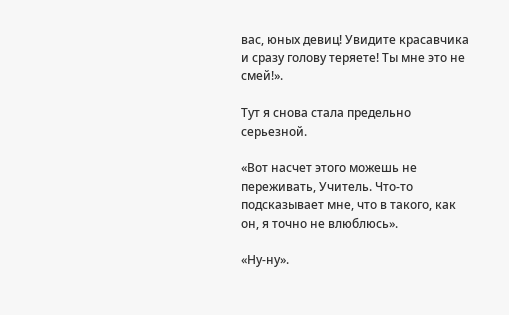вас, юных девиц! Увидите красавчика и сразу голову теряете! Ты мне это не смей!».

Тут я снова стала предельно серьезной.

«Вот насчет этого можешь не переживать, Учитель. Что‑то подсказывает мне, что в такого, как он, я точно не влюблюсь».

«Ну‑ну».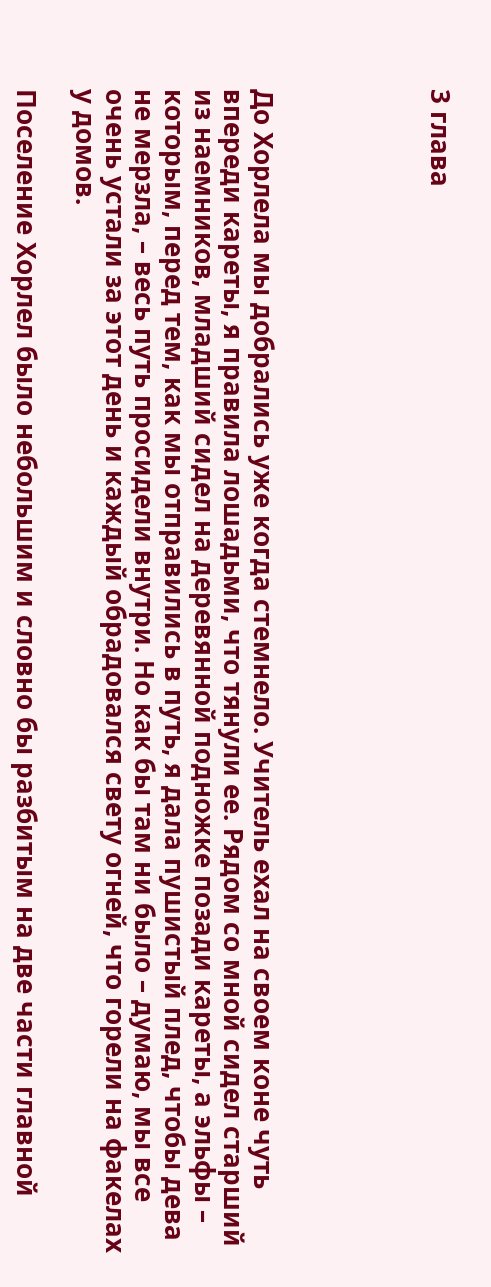3 глава





До Хорлела мы добрались уже когда стемнело. Учитель ехал на своем коне чуть впереди кареты, я правила лошадьми, что тянули ее. Рядом со мной сидел старший из наемников, младший сидел на деревянной подножке позади кареты, а эльфы – которым, перед тем, как мы отправились в путь, я дала пушистый плед, чтобы дева не мерзла, – весь путь просидели внутри. Но как бы там ни было – думаю, мы все очень устали за этот день и каждый обрадовался свету огней, что горели на факелах у домов.

Поселение Хорлел было небольшим и словно бы разбитым на две части главной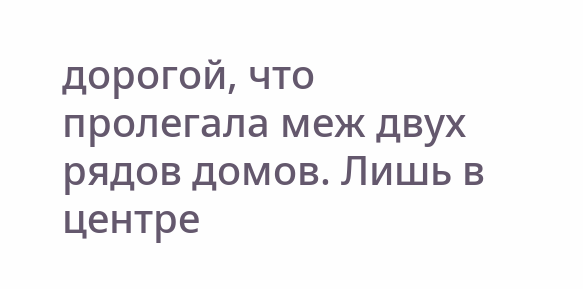дорогой, что пролегала меж двух рядов домов. Лишь в центре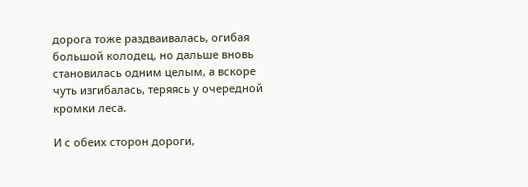дорога тоже раздваивалась, огибая большой колодец, но дальше вновь становилась одним целым, а вскоре чуть изгибалась, теряясь у очередной кромки леса.

И с обеих сторон дороги,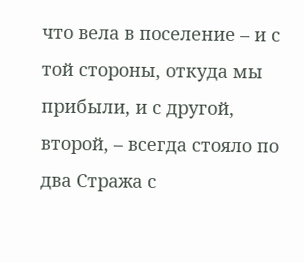что вела в поселение – и с той стороны, откуда мы прибыли, и с другой, второй, – всегда стояло по два Стража с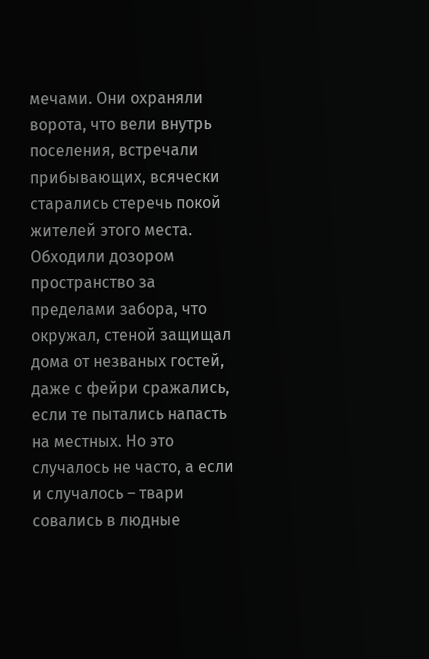мечами. Они охраняли ворота, что вели внутрь поселения, встречали прибывающих, всячески старались стеречь покой жителей этого места. Обходили дозором пространство за пределами забора, что окружал, стеной защищал дома от незваных гостей, даже с фейри сражались, если те пытались напасть на местных. Но это случалось не часто, а если и случалось – твари совались в людные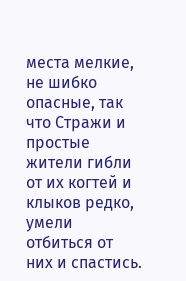места мелкие, не шибко опасные, так что Стражи и простые жители гибли от их когтей и клыков редко, умели отбиться от них и спастись.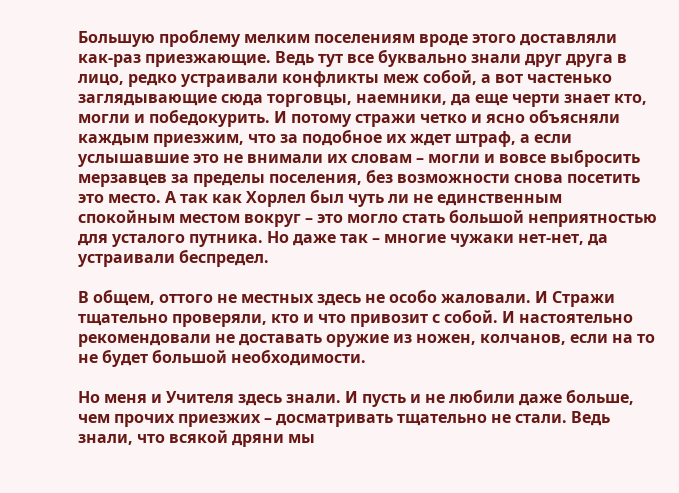Большую проблему мелким поселениям вроде этого доставляли как‑раз приезжающие. Ведь тут все буквально знали друг друга в лицо, редко устраивали конфликты меж собой, а вот частенько заглядывающие сюда торговцы, наемники, да еще черти знает кто, могли и победокурить. И потому стражи четко и ясно объясняли каждым приезжим, что за подобное их ждет штраф, а если услышавшие это не внимали их словам – могли и вовсе выбросить мерзавцев за пределы поселения, без возможности снова посетить это место. А так как Хорлел был чуть ли не единственным спокойным местом вокруг – это могло стать большой неприятностью для усталого путника. Но даже так – многие чужаки нет‑нет, да устраивали беспредел.

В общем, оттого не местных здесь не особо жаловали. И Стражи тщательно проверяли, кто и что привозит с собой. И настоятельно рекомендовали не доставать оружие из ножен, колчанов, если на то не будет большой необходимости.

Но меня и Учителя здесь знали. И пусть и не любили даже больше, чем прочих приезжих – досматривать тщательно не стали. Ведь знали, что всякой дряни мы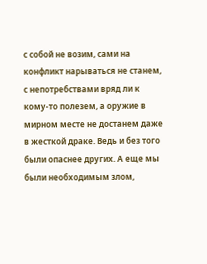с собой не возим, сами на конфликт нарываться не станем, с непотребствами вряд ли к кому‑то полезем, а оружие в мирном месте не достанем даже в жесткой драке. Ведь и без того были опаснее других. А еще мы были необходимым злом,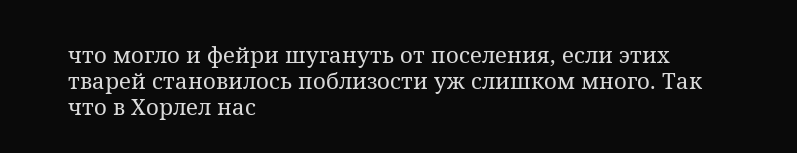что могло и фейри шугануть от поселения, если этих тварей становилось поблизости уж слишком много. Так что в Хорлел нас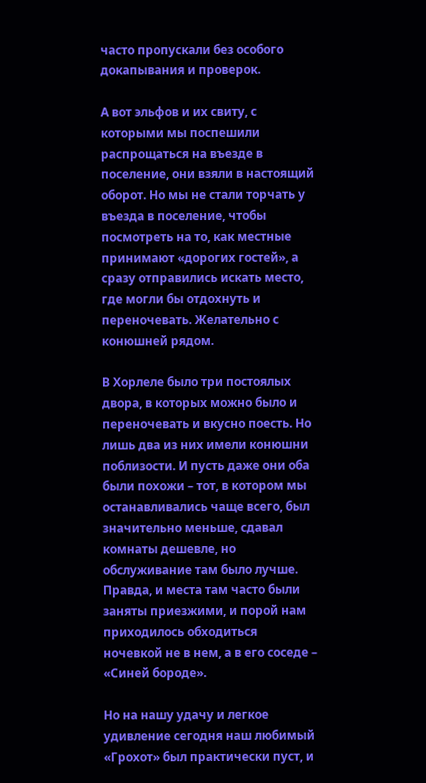часто пропускали без особого докапывания и проверок.

А вот эльфов и их свиту, с которыми мы поспешили распрощаться на въезде в поселение, они взяли в настоящий оборот. Но мы не стали торчать у въезда в поселение, чтобы посмотреть на то, как местные принимают «дорогих гостей», а сразу отправились искать место, где могли бы отдохнуть и переночевать. Желательно с конюшней рядом.

В Хорлеле было три постоялых двора, в которых можно было и переночевать и вкусно поесть. Но лишь два из них имели конюшни поблизости. И пусть даже они оба были похожи – тот, в котором мы останавливались чаще всего, был значительно меньше, сдавал комнаты дешевле, но обслуживание там было лучше. Правда, и места там часто были заняты приезжими, и порой нам приходилось обходиться ночевкой не в нем, а в его соседе – «Синей бороде».

Но на нашу удачу и легкое удивление сегодня наш любимый «Грохот» был практически пуст, и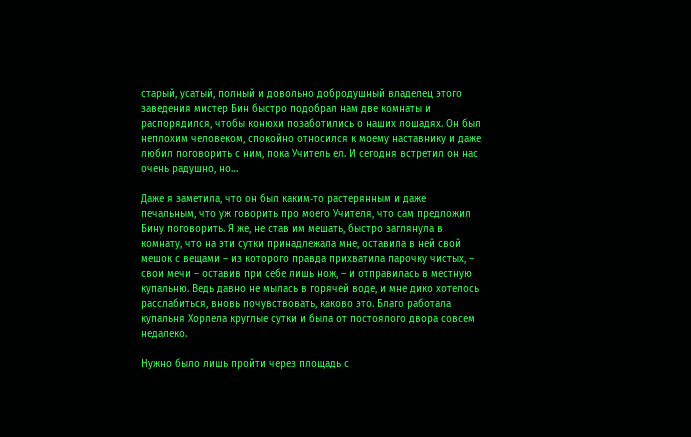старый, усатый, полный и довольно добродушный владелец этого заведения мистер Бин быстро подобрал нам две комнаты и распорядился, чтобы конюхи позаботились о наших лошадях. Он был неплохим человеком, спокойно относился к моему наставнику и даже любил поговорить с ним, пока Учитель ел. И сегодня встретил он нас очень радушно, но…

Даже я заметила, что он был каким‑то растерянным и даже печальным, что уж говорить про моего Учителя, что сам предложил Бину поговорить. Я же, не став им мешать, быстро заглянула в комнату, что на эти сутки принадлежала мне, оставила в ней свой мешок с вещами – из которого правда прихватила парочку чистых, – свои мечи – оставив при себе лишь нож, – и отправилась в местную купальню. Ведь давно не мылась в горячей воде, и мне дико хотелось расслабиться, вновь почувствовать, каково это. Благо работала купальня Хорлела круглые сутки и была от постоялого двора совсем недалеко.

Нужно было лишь пройти через площадь с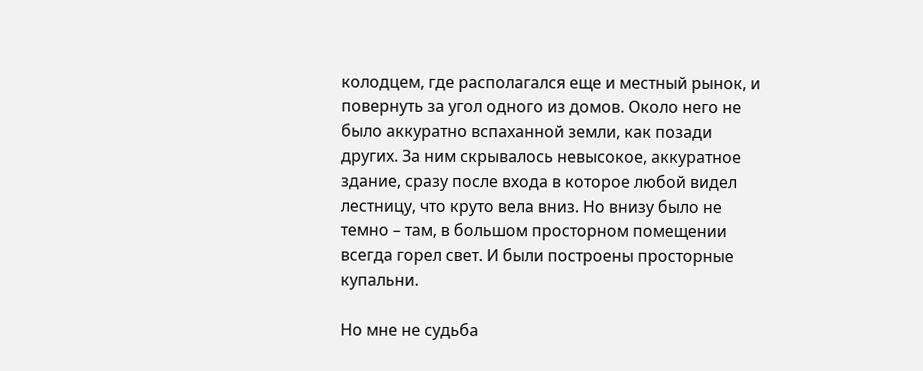колодцем, где располагался еще и местный рынок, и повернуть за угол одного из домов. Около него не было аккуратно вспаханной земли, как позади других. За ним скрывалось невысокое, аккуратное здание, сразу после входа в которое любой видел лестницу, что круто вела вниз. Но внизу было не темно – там, в большом просторном помещении всегда горел свет. И были построены просторные купальни.

Но мне не судьба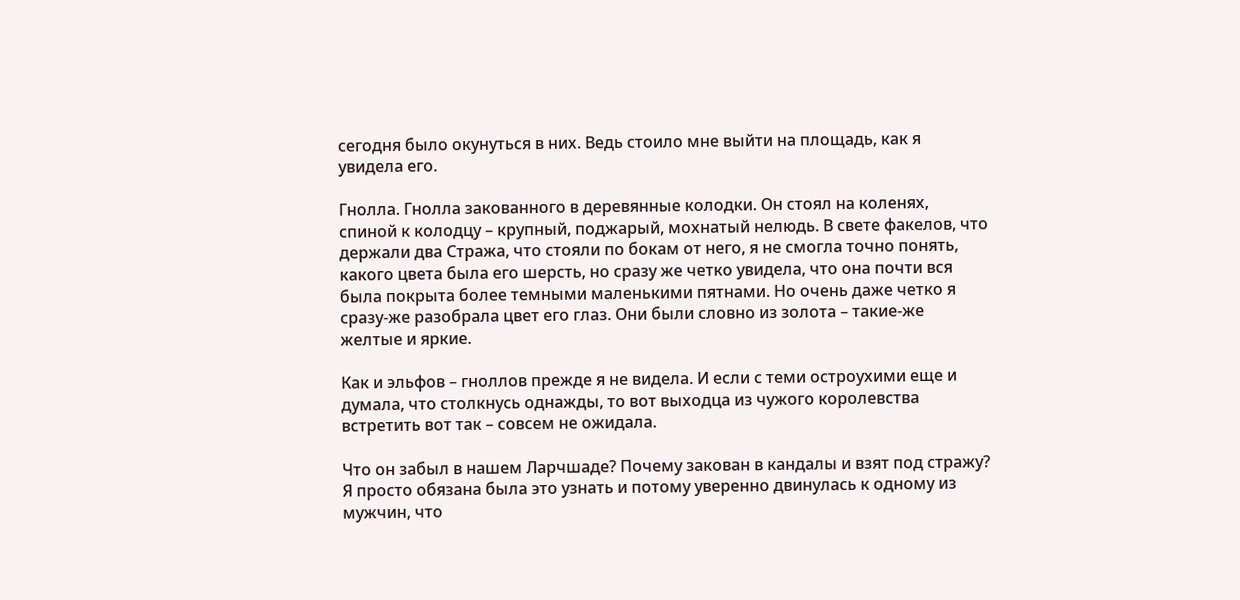сегодня было окунуться в них. Ведь стоило мне выйти на площадь, как я увидела его.

Гнолла. Гнолла закованного в деревянные колодки. Он стоял на коленях, спиной к колодцу – крупный, поджарый, мохнатый нелюдь. В свете факелов, что держали два Стража, что стояли по бокам от него, я не смогла точно понять, какого цвета была его шерсть, но сразу же четко увидела, что она почти вся была покрыта более темными маленькими пятнами. Но очень даже четко я сразу‑же разобрала цвет его глаз. Они были словно из золота – такие‑же желтые и яркие.

Как и эльфов – гноллов прежде я не видела. И если с теми остроухими еще и думала, что столкнусь однажды, то вот выходца из чужого королевства встретить вот так – совсем не ожидала.

Что он забыл в нашем Ларчшаде? Почему закован в кандалы и взят под стражу? Я просто обязана была это узнать и потому уверенно двинулась к одному из мужчин, что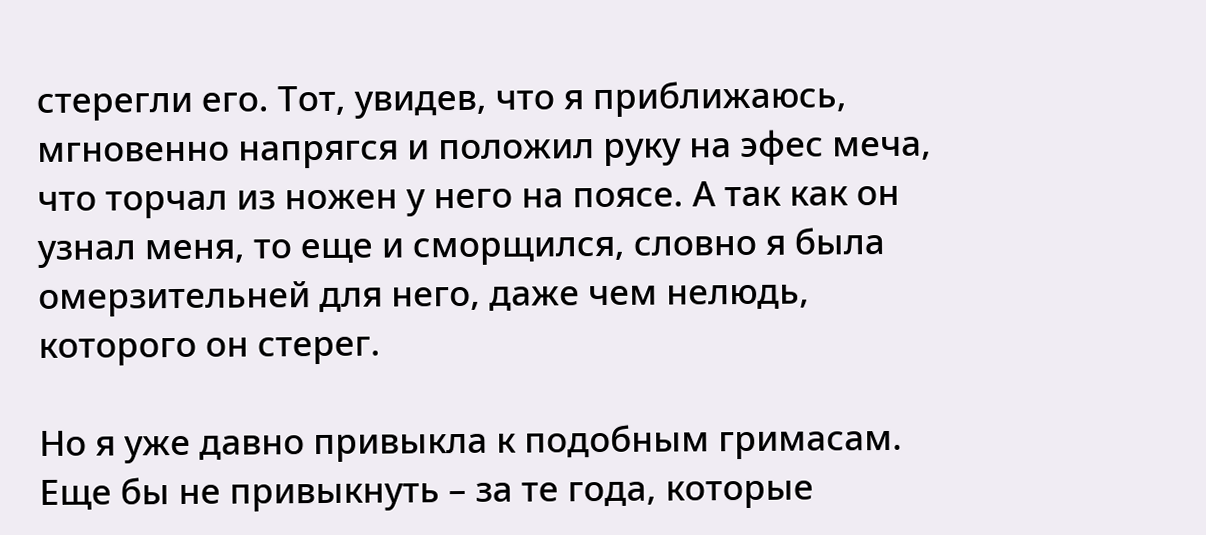стерегли его. Тот, увидев, что я приближаюсь, мгновенно напрягся и положил руку на эфес меча, что торчал из ножен у него на поясе. А так как он узнал меня, то еще и сморщился, словно я была омерзительней для него, даже чем нелюдь, которого он стерег.

Но я уже давно привыкла к подобным гримасам. Еще бы не привыкнуть – за те года, которые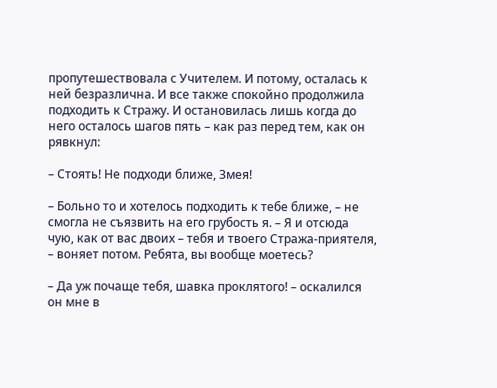пропутешествовала с Учителем. И потому, осталась к ней безразлична. И все также спокойно продолжила подходить к Стражу. И остановилась лишь когда до него осталось шагов пять – как раз перед тем, как он рявкнул:

– Стоять! Не подходи ближе, Змея!

– Больно то и хотелось подходить к тебе ближе, – не смогла не съязвить на его грубость я. – Я и отсюда чую, как от вас двоих – тебя и твоего Стража‑приятеля, – воняет потом. Ребята, вы вообще моетесь?

– Да уж почаще тебя, шавка проклятого! – оскалился он мне в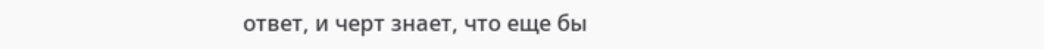ответ, и черт знает, что еще бы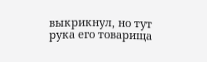выкрикнул, но тут рука его товарища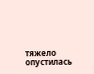тяжело опустилась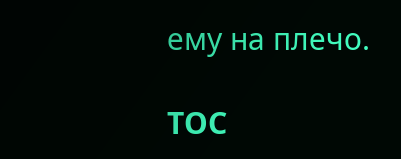ему на плечо.

TOC